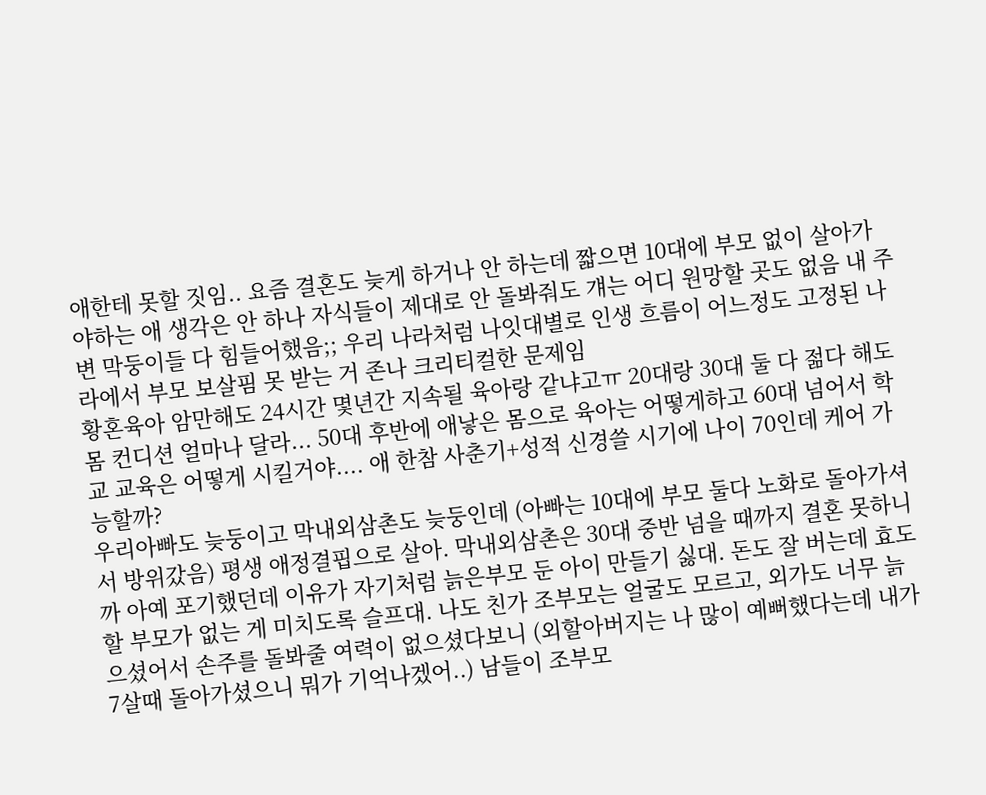애한테 못할 짓임.. 요즘 결혼도 늦게 하거나 안 하는데 짧으면 10대에 부모 없이 살아가야하는 애 생각은 안 하나 자식들이 제대로 안 돌봐줘도 걔는 어디 원망할 곳도 없음 내 주변 막둥이들 다 힘들어했음;; 우리 나라처럼 나잇대별로 인생 흐름이 어느정도 고정된 나라에서 부모 보살핌 못 받는 거 존나 크리티컬한 문제임
황혼육아 암만해도 24시간 몇년간 지속될 육아랑 같냐고ㅠ 20대랑 30대 둘 다 젊다 해도 몸 컨디션 얼마나 달라... 50대 후반에 애낳은 몸으로 육아는 어떻게하고 60대 넘어서 학교 교육은 어떻게 시킬거야.... 애 한참 사춘기+성적 신경쓸 시기에 나이 70인데 케어 가능할까?
우리아빠도 늦둥이고 막내외삼촌도 늦둥인데 (아빠는 10대에 부모 둘다 노화로 돌아가셔서 방위갔음) 평생 애정결핍으로 살아. 막내외삼촌은 30대 중반 넘을 때까지 결혼 못하니까 아예 포기했던데 이유가 자기처럼 늙은부모 둔 아이 만들기 싫대. 돈도 잘 버는데 효도할 부모가 없는 게 미치도록 슬프대. 나도 친가 조부모는 얼굴도 모르고, 외가도 너무 늙으셨어서 손주를 돌봐줄 여력이 없으셨다보니 (외할아버지는 나 많이 예뻐했다는데 내가 7살때 돌아가셨으니 뭐가 기억나겠어..) 남들이 조부모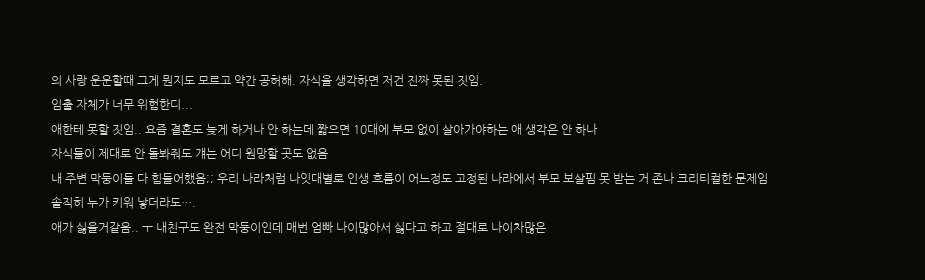의 사랑 운운할때 그게 뭔지도 모르고 약간 공허해. 자식을 생각하면 저건 진짜 못된 짓임.
임출 자체가 너무 위험한디...
애한테 못할 짓임.. 요즘 결혼도 늦게 하거나 안 하는데 짧으면 10대에 부모 없이 살아가야하는 애 생각은 안 하나
자식들이 제대로 안 돌봐줘도 걔는 어디 원망할 곳도 없음
내 주변 막둥이들 다 힘들어했음;; 우리 나라처럼 나잇대별로 인생 흐름이 어느정도 고정된 나라에서 부모 보살핌 못 받는 거 존나 크리티컬한 문제임
솔직히 누가 키워 낳더라도….
애가 싫을거같음.. ㅜ 내친구도 완전 막둥이인데 매번 엄빠 나이많아서 싫다고 하고 절대로 나이차많은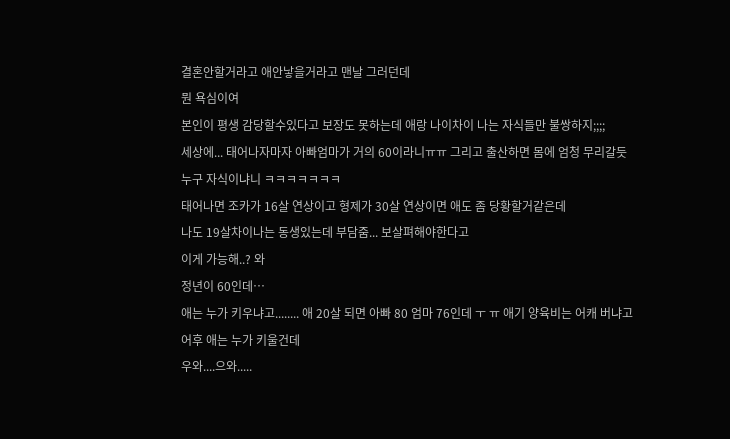결혼안할거라고 애안낳을거라고 맨날 그러던데
뭔 욕심이여
본인이 평생 감당할수있다고 보장도 못하는데 애랑 나이차이 나는 자식들만 불쌍하지;;;;
세상에... 태어나자마자 아빠엄마가 거의 60이라니ㅠㅠ 그리고 출산하면 몸에 엄청 무리갈듯
누구 자식이냐니 ㅋㅋㅋㅋㅋㅋㅋ
태어나면 조카가 16살 연상이고 형제가 30살 연상이면 애도 좀 당황할거같은데
나도 19살차이나는 동생있는데 부담줌... 보살펴해야한다고
이게 가능해..? 와
정년이 60인데…
애는 누가 키우냐고........ 애 20살 되면 아빠 80 엄마 76인데 ㅜ ㅠ 애기 양육비는 어캐 버냐고
어후 애는 누가 키울건데
우와....으와.....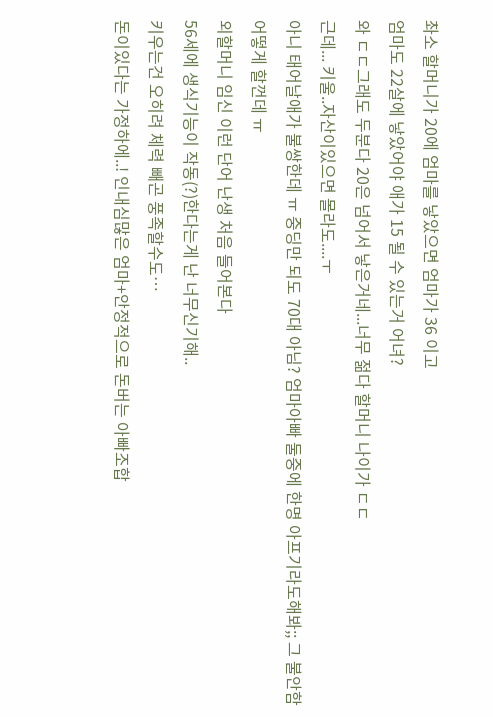촤소 할머니가 20에 엄마를 낳았으면 엄마가 36 이고
엄마도 22살에 낳았어야 애가 15 될 수 있는거 어녀?
와 ㄷㄷ그래도 두분다 20은 넘어서 낳은거네...너무 젊다 할머니 나이가 ㄷㄷ
근데... 키울..자산이있으면 몰라도....ㅜ
아니 태어날애가 불쌍한데 ㅠ 중딩만 되도 70대 아님? 엄마아빠 둘중에 한명 아프기라도해봐;; 그 불안함 어떻게 할껀데 ㅠ
외할머니 임신 이런 단어 난생 처음 들어본다
56세에 생식기능이 작동(?)한다는게 난 너무신기해..
키우는건 오히려 체력 빼곤 풍족할수도…
돈이있다는 가정하에..! 인내심많은 엄마+안정적으로 돈버는 아빠조합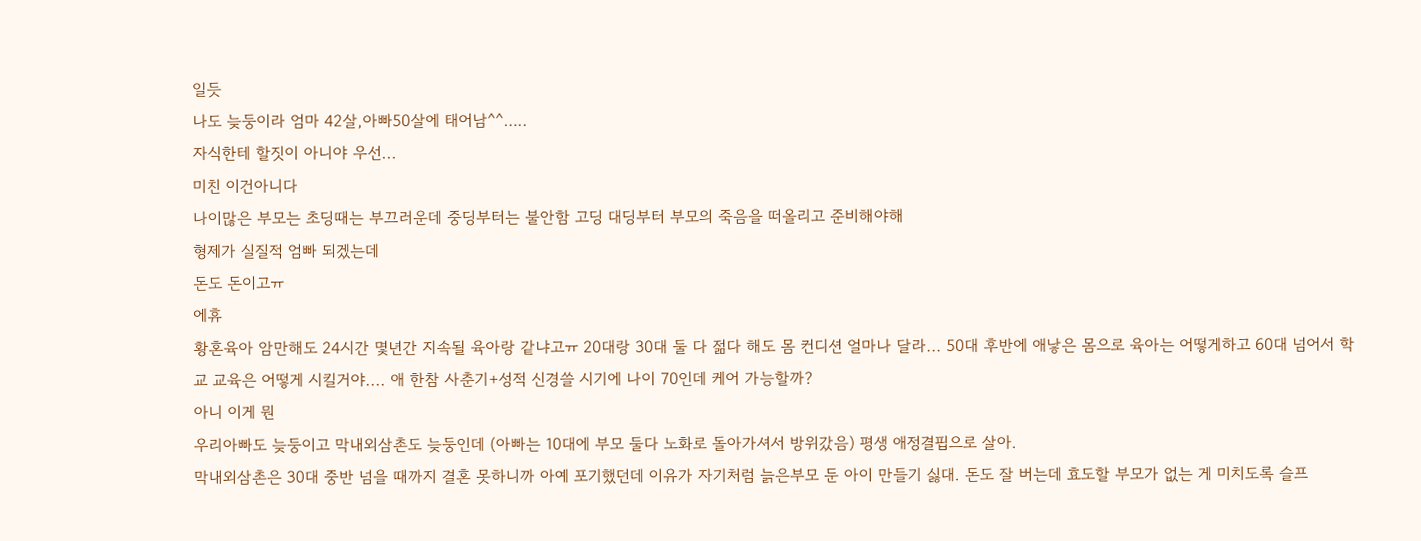일듯
나도 늦둥이라 엄마 42살,아빠50살에 태어남^^…..
자식한테 할짓이 아니야 우선...
미친 이건아니다
나이많은 부모는 초딩때는 부끄러운데 중딩부터는 불안함 고딩 대딩부터 부모의 죽음을 떠올리고 준비해야해
형제가 실질적 엄빠 되겠는데
돈도 돈이고ㅠ
에휴
황혼육아 암만해도 24시간 몇년간 지속될 육아랑 같냐고ㅠ 20대랑 30대 둘 다 젊다 해도 몸 컨디션 얼마나 달라... 50대 후반에 애낳은 몸으로 육아는 어떻게하고 60대 넘어서 학교 교육은 어떻게 시킬거야.... 애 한참 사춘기+성적 신경쓸 시기에 나이 70인데 케어 가능할까?
아니 이게 뭔
우리아빠도 늦둥이고 막내외삼촌도 늦둥인데 (아빠는 10대에 부모 둘다 노화로 돌아가셔서 방위갔음) 평생 애정결핍으로 살아.
막내외삼촌은 30대 중반 넘을 때까지 결혼 못하니까 아예 포기했던데 이유가 자기처럼 늙은부모 둔 아이 만들기 싫대. 돈도 잘 버는데 효도할 부모가 없는 게 미치도록 슬프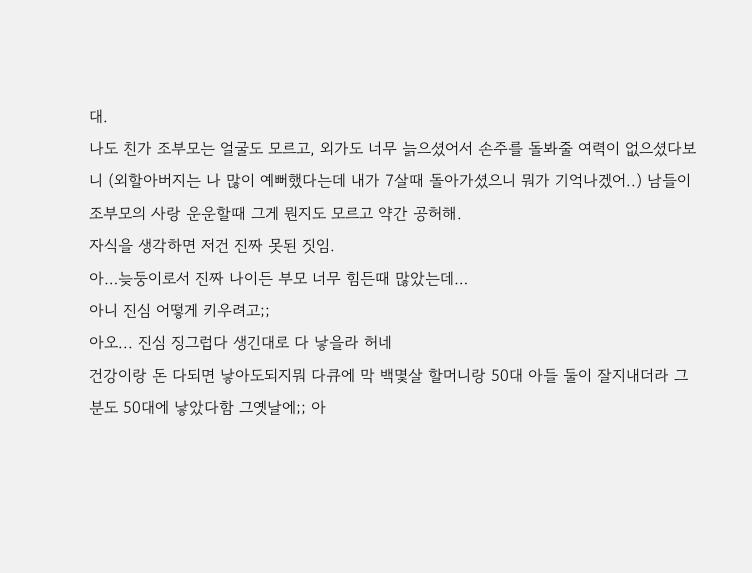대.
나도 친가 조부모는 얼굴도 모르고, 외가도 너무 늙으셨어서 손주를 돌봐줄 여력이 없으셨다보니 (외할아버지는 나 많이 예뻐했다는데 내가 7살때 돌아가셨으니 뭐가 기억나겠어..) 남들이 조부모의 사랑 운운할때 그게 뭔지도 모르고 약간 공허해.
자식을 생각하면 저건 진짜 못된 짓임.
아…늦둥이로서 진짜 나이든 부모 너무 힘든때 많았는데…
아니 진심 어떻게 키우려고;;
아오... 진심 징그럽다 생긴대로 다 낳을라 허네
건강이랑 돈 다되면 낳아도되지뭐 다큐에 막 백몇살 할머니랑 50대 아들 둘이 잘지내더라 그분도 50대에 낳았다함 그옛날에;; 아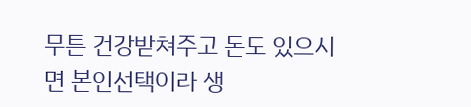무튼 건강받쳐주고 돈도 있으시면 본인선택이라 생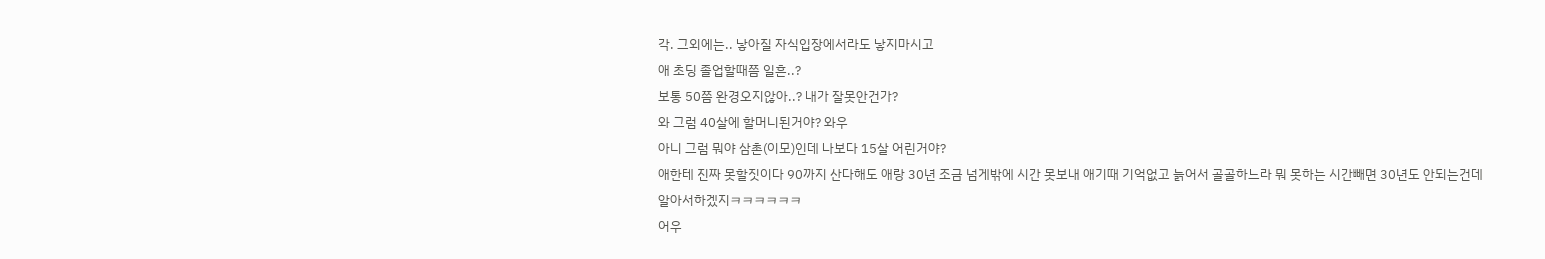각. 그외에는.. 낳아질 자식입장에서라도 낳지마시고
애 초딩 졸업할때쯤 일흔..?
보통 50쯤 완경오지않아..? 내가 잘못안건가?
와 그럼 40살에 할머니된거야? 와우
아니 그럼 뭐야 삼촌(이모)인데 나보다 15살 어린거야?
애한테 진짜 못할짓이다 90까지 산다해도 애랑 30년 조금 넘게밖에 시간 못보내 애기때 기억없고 늙어서 골골하느라 뭐 못하는 시간빼면 30년도 안되는건데
알아서하겠지ㅋㅋㅋㅋㅋㅋ
어우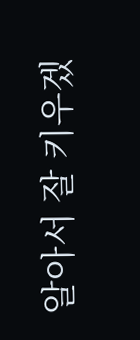알아서 잘 키우겠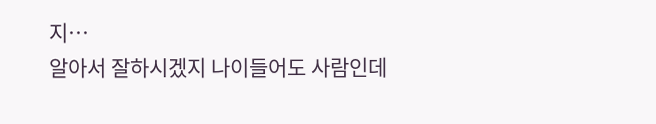지…
알아서 잘하시겠지 나이들어도 사람인데